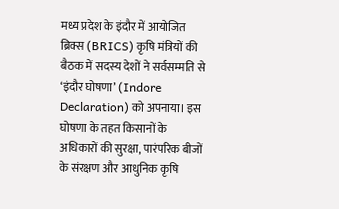मध्य प्रदेश के इंदौर में आयोजित ब्रिक्स (BRICS) कृषि मंत्रियों की बैठक में सदस्य देशों ने सर्वसम्मति से ‘इंदौर घोषणा’ (Indore Declaration) को अपनाया। इस घोषणा के तहत किसानों के अधिकारों की सुरक्षा, पारंपरिक बीजों के संरक्षण और आधुनिक कृषि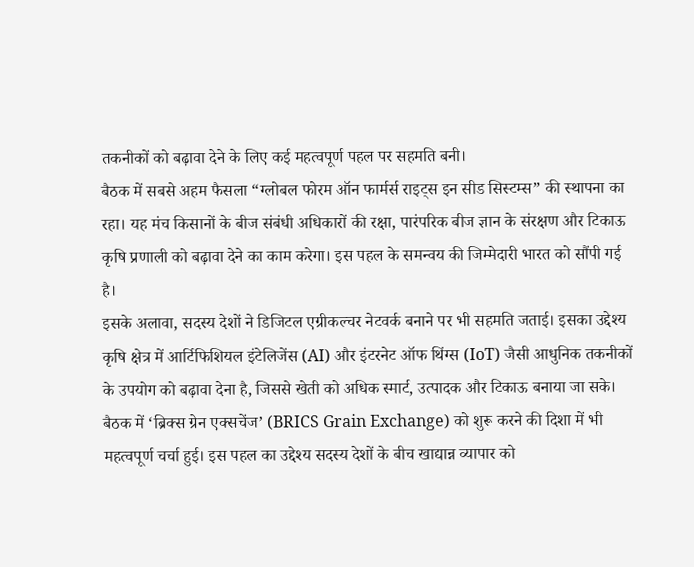तकनीकों को बढ़ावा देने के लिए कई महत्वपूर्ण पहल पर सहमति बनी।
बैठक में सबसे अहम फैसला “ग्लोबल फोरम ऑन फार्मर्स राइट्स इन सीड सिस्टम्स” की स्थापना का रहा। यह मंच किसानों के बीज संबंधी अधिकारों की रक्षा, पारंपरिक बीज ज्ञान के संरक्षण और टिकाऊ कृषि प्रणाली को बढ़ावा देने का काम करेगा। इस पहल के समन्वय की जिम्मेदारी भारत को सौंपी गई है।
इसके अलावा, सदस्य देशों ने डिजिटल एग्रीकल्चर नेटवर्क बनाने पर भी सहमति जताई। इसका उद्देश्य कृषि क्षेत्र में आर्टिफिशियल इंटेलिजेंस (AI) और इंटरनेट ऑफ थिंग्स (IoT) जैसी आधुनिक तकनीकों के उपयोग को बढ़ावा देना है, जिससे खेती को अधिक स्मार्ट, उत्पादक और टिकाऊ बनाया जा सके।
बैठक में ‘ब्रिक्स ग्रेन एक्सचेंज’ (BRICS Grain Exchange) को शुरू करने की दिशा में भी महत्वपूर्ण चर्चा हुई। इस पहल का उद्देश्य सदस्य देशों के बीच खाद्यान्न व्यापार को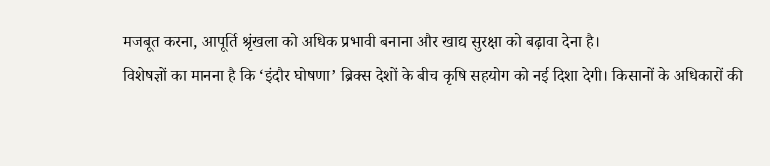मजबूत करना, आपूर्ति श्रृंखला को अधिक प्रभावी बनाना और खाद्य सुरक्षा को बढ़ावा देना है।
विशेषज्ञों का मानना है कि ‘इंदौर घोषणा’ ब्रिक्स देशों के बीच कृषि सहयोग को नई दिशा देगी। किसानों के अधिकारों की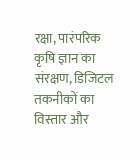रक्षा, पारंपरिक कृषि ज्ञान का संरक्षण, डिजिटल तकनीकों का विस्तार और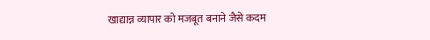खाद्यान्न व्यापार को मजबूत बनाने जैसे कदम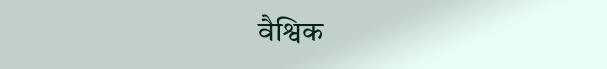वैश्विक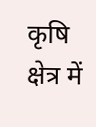कृषि क्षेत्र में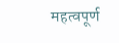महत्वपूर्ण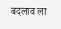बदलाव ला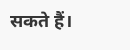सकते हैं।